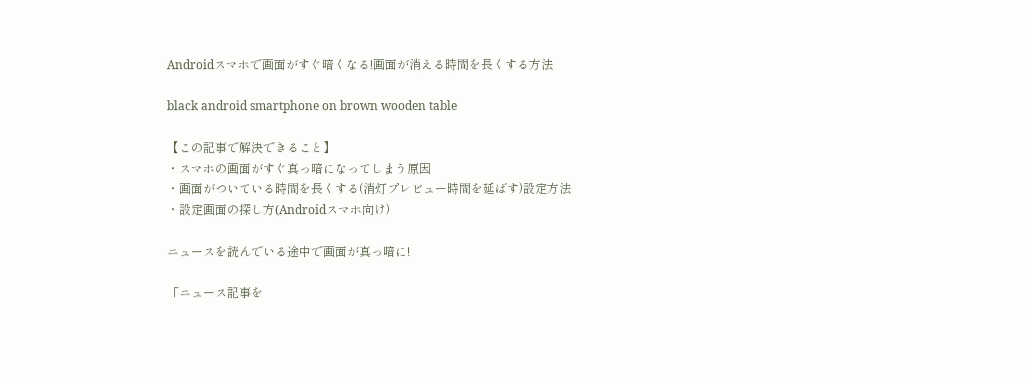Androidスマホで画面がすぐ暗くなる!画面が消える時間を長くする方法

black android smartphone on brown wooden table

【この記事で解決できること】
・スマホの画面がすぐ真っ暗になってしまう原因
・画面がついている時間を長くする(消灯プレビュー時間を延ばす)設定方法
・設定画面の探し方(Androidスマホ向け)

ニュースを読んでいる途中で画面が真っ暗に!

「ニュース記事を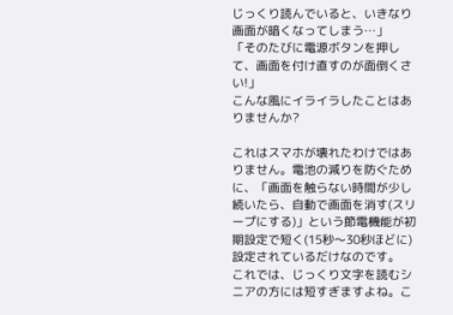じっくり読んでいると、いきなり画面が暗くなってしまう…」
「そのたびに電源ボタンを押して、画面を付け直すのが面倒くさい!」
こんな風にイライラしたことはありませんか?

これはスマホが壊れたわけではありません。電池の減りを防ぐために、「画面を触らない時間が少し続いたら、自動で画面を消す(スリープにする)」という節電機能が初期設定で短く(15秒〜30秒ほどに)設定されているだけなのです。
これでは、じっくり文字を読むシニアの方には短すぎますよね。こ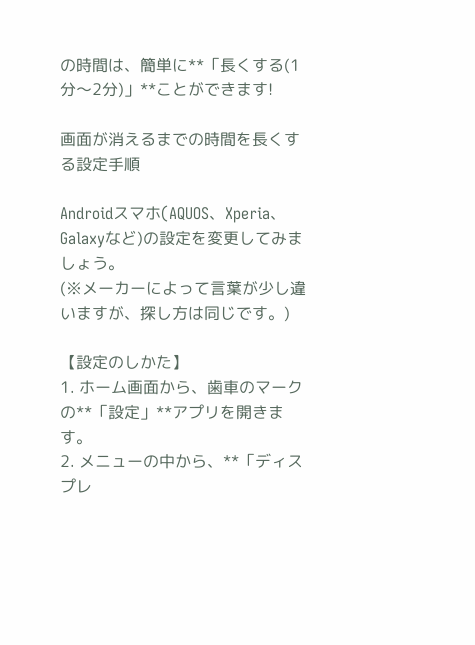の時間は、簡単に**「長くする(1分〜2分)」**ことができます!

画面が消えるまでの時間を長くする設定手順

Androidスマホ(AQUOS、Xperia、Galaxyなど)の設定を変更してみましょう。
(※メーカーによって言葉が少し違いますが、探し方は同じです。)

【設定のしかた】
1. ホーム画面から、歯車のマークの**「設定」**アプリを開きます。
2. メニューの中から、**「ディスプレ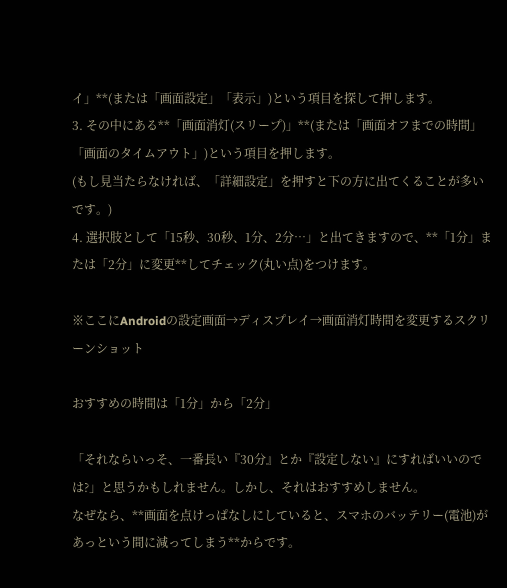イ」**(または「画面設定」「表示」)という項目を探して押します。
3. その中にある**「画面消灯(スリープ)」**(または「画面オフまでの時間」「画面のタイムアウト」)という項目を押します。
(もし見当たらなければ、「詳細設定」を押すと下の方に出てくることが多いです。)
4. 選択肢として「15秒、30秒、1分、2分…」と出てきますので、**「1分」または「2分」に変更**してチェック(丸い点)をつけます。

※ここにAndroidの設定画面→ディスプレイ→画面消灯時間を変更するスクリーンショット

おすすめの時間は「1分」から「2分」

「それならいっそ、一番長い『30分』とか『設定しない』にすればいいのでは?」と思うかもしれません。しかし、それはおすすめしません。
なぜなら、**画面を点けっぱなしにしていると、スマホのバッテリー(電池)があっという間に減ってしまう**からです。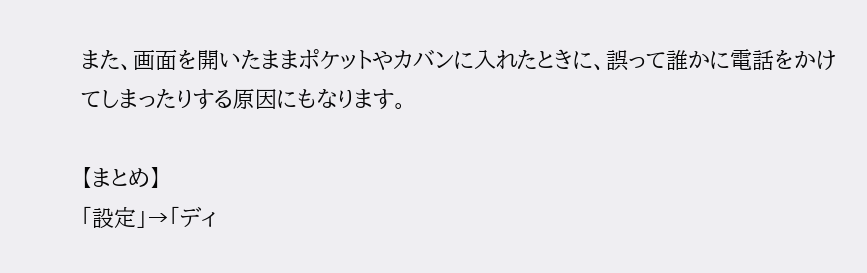また、画面を開いたままポケットやカバンに入れたときに、誤って誰かに電話をかけてしまったりする原因にもなります。

【まとめ】
「設定」→「ディ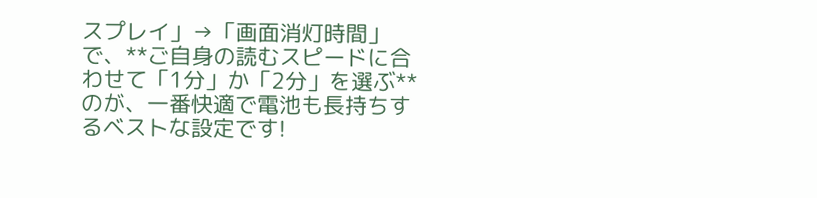スプレイ」→「画面消灯時間」で、**ご自身の読むスピードに合わせて「1分」か「2分」を選ぶ**のが、一番快適で電池も長持ちするベストな設定です!